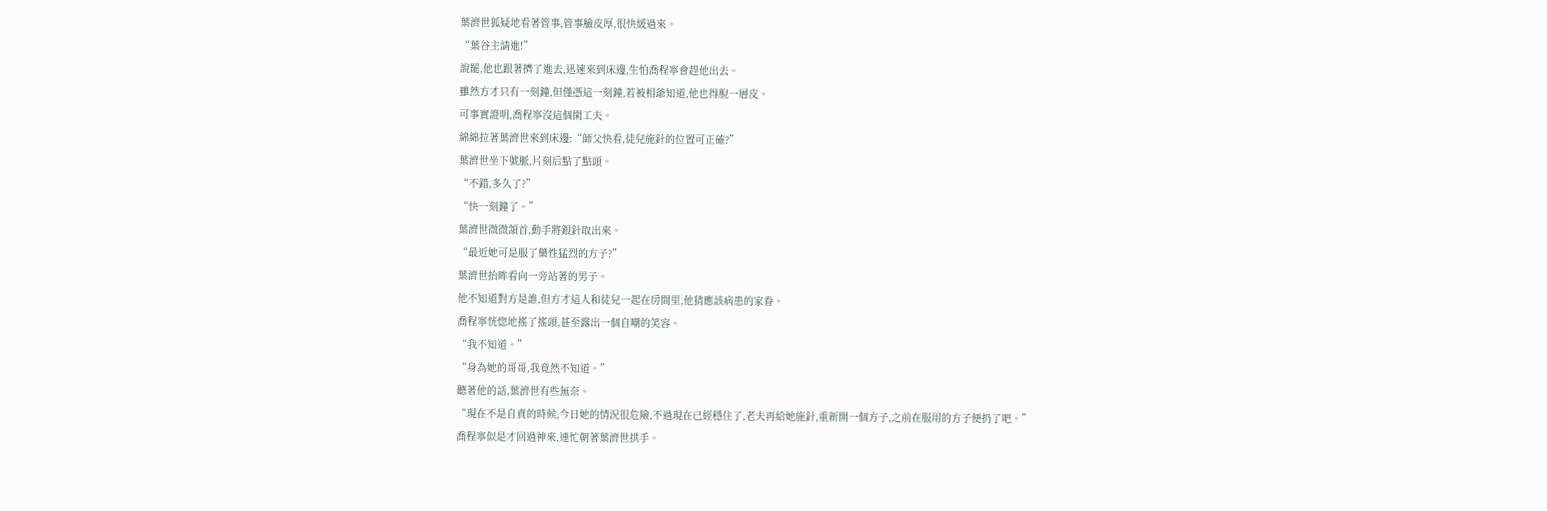葉濟世狐疑地看著管事,管事臉皮厚,很快緩過來。
“葉谷主請進!”
說罷,他也跟著擠了進去,迅速來到床邊,生怕喬程寧會趕他出去。
雖然方才只有一刻鐘,但僅憑這一刻鐘,若被相爺知道,他也得脫一層皮。
可事實證明,喬程寧沒這個閑工夫。
綿綿拉著葉濟世來到床邊:“師父快看,徒兒施針的位置可正確?”
葉濟世坐下號脈,片刻后點了點頭。
“不錯,多久了?”
“快一刻鐘了。”
葉濟世微微頷首,動手將銀針取出來。
“最近她可是服了藥性猛烈的方子?”
葉濟世抬眸看向一旁站著的男子。
他不知道對方是誰,但方才這人和徒兒一起在房間里,他猜應該病患的家眷。
喬程寧恍惚地搖了搖頭,甚至露出一個自嘲的笑容。
“我不知道。”
“身為她的哥哥,我竟然不知道。”
聽著他的話,葉濟世有些無奈。
“現在不是自責的時候,今日她的情況很危險,不過現在已經穩住了,老夫再給她施針,重新開一個方子,之前在服用的方子便扔了吧。”
喬程寧似是才回過神來,連忙朝著葉濟世拱手。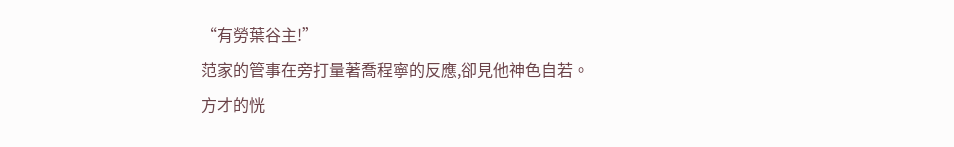“有勞葉谷主!”
范家的管事在旁打量著喬程寧的反應,卻見他神色自若。
方才的恍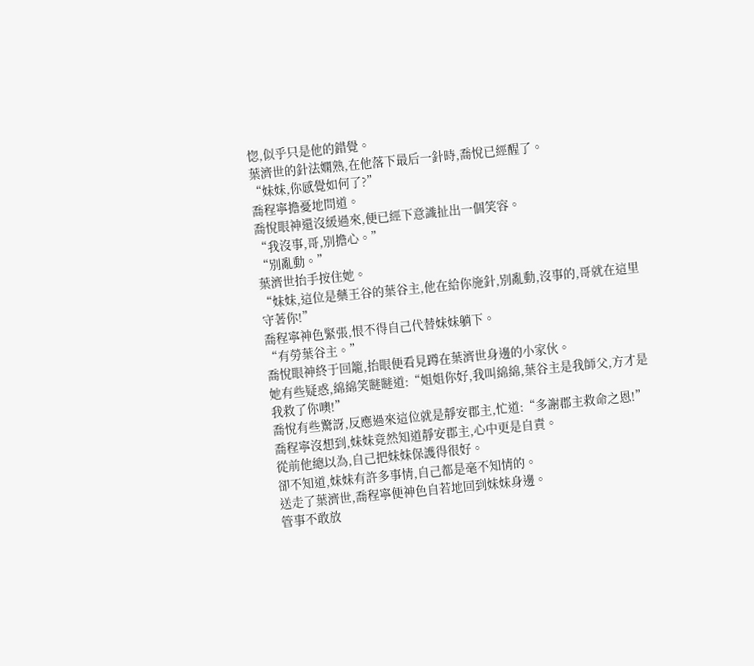惚,似乎只是他的錯覺。
葉濟世的針法嫻熟,在他落下最后一針時,喬悅已經醒了。
“妹妹,你感覺如何了?”
喬程寧擔憂地問道。
喬悅眼神還沒緩過來,便已經下意識扯出一個笑容。
“我沒事,哥,別擔心。”
“別亂動。”
葉濟世抬手按住她。
“妹妹,這位是藥王谷的葉谷主,他在給你施針,別亂動,沒事的,哥就在這里守著你!”
喬程寧神色緊張,恨不得自己代替妹妹躺下。
“有勞葉谷主。”
喬悅眼神終于回籠,抬眼便看見蹲在葉濟世身邊的小家伙。
她有些疑惑,綿綿笑瞇瞇道:“姐姐你好,我叫綿綿,葉谷主是我師父,方才是我救了你噢!”
喬悅有些驚訝,反應過來這位就是靜安郡主,忙道:“多謝郡主救命之恩!”
喬程寧沒想到,妹妹竟然知道靜安郡主,心中更是自責。
從前他總以為,自己把妹妹保護得很好。
卻不知道,妹妹有許多事情,自己都是毫不知情的。
送走了葉濟世,喬程寧便神色自若地回到妹妹身邊。
管事不敢放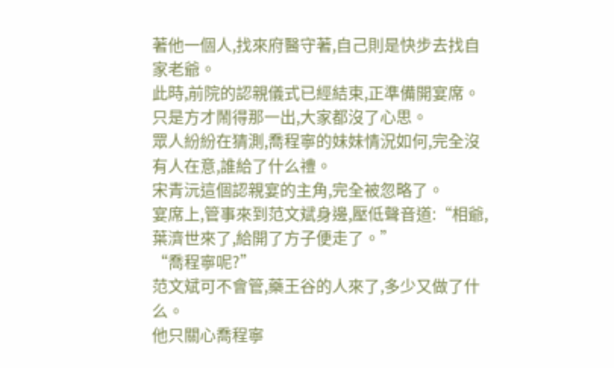著他一個人,找來府醫守著,自己則是快步去找自家老爺。
此時,前院的認親儀式已經結束,正準備開宴席。
只是方才鬧得那一出,大家都沒了心思。
眾人紛紛在猜測,喬程寧的妹妹情況如何,完全沒有人在意,誰給了什么禮。
宋青沅這個認親宴的主角,完全被忽略了。
宴席上,管事來到范文斌身邊,壓低聲音道:“相爺,葉濟世來了,給開了方子便走了。”
“喬程寧呢?”
范文斌可不會管,藥王谷的人來了,多少又做了什么。
他只關心喬程寧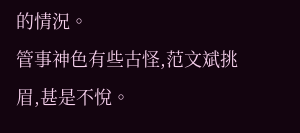的情況。
管事神色有些古怪,范文斌挑眉,甚是不悅。